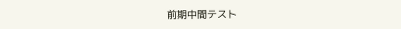前期中間テスト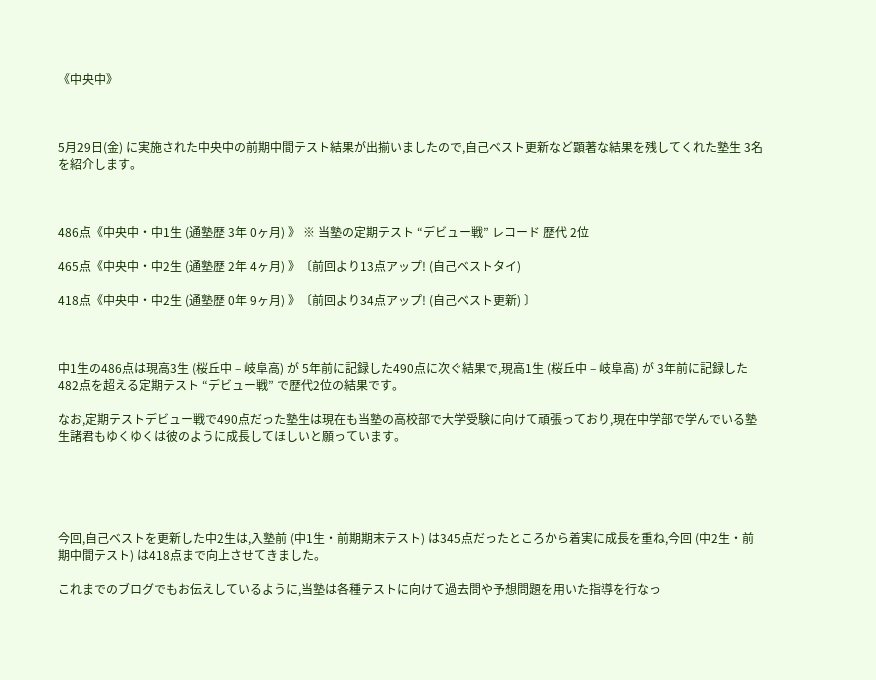《中央中》



5月29日(金) に実施された中央中の前期中間テスト結果が出揃いましたので,自己ベスト更新など顕著な結果を残してくれた塾生 3名を紹介します。



486点《中央中・中1生 (通塾歴 3年 0ヶ月) 》 ※ 当塾の定期テスト “デビュー戦” レコード 歴代 2位

465点《中央中・中2生 (通塾歴 2年 4ヶ月) 》〔前回より13点アップ! (自己ベストタイ)

418点《中央中・中2生 (通塾歴 0年 9ヶ月) 》〔前回より34点アップ! (自己ベスト更新) 〕



中1生の486点は現高3生 (桜丘中 – 岐阜高) が 5年前に記録した490点に次ぐ結果で,現高1生 (桜丘中 – 岐阜高) が 3年前に記録した482点を超える定期テスト “デビュー戦” で歴代2位の結果です。

なお,定期テストデビュー戦で490点だった塾生は現在も当塾の高校部で大学受験に向けて頑張っており,現在中学部で学んでいる塾生諸君もゆくゆくは彼のように成長してほしいと願っています。





今回,自己ベストを更新した中2生は,入塾前 (中1生・前期期末テスト) は345点だったところから着実に成長を重ね,今回 (中2生・前期中間テスト) は418点まで向上させてきました。

これまでのブログでもお伝えしているように,当塾は各種テストに向けて過去問や予想問題を用いた指導を行なっ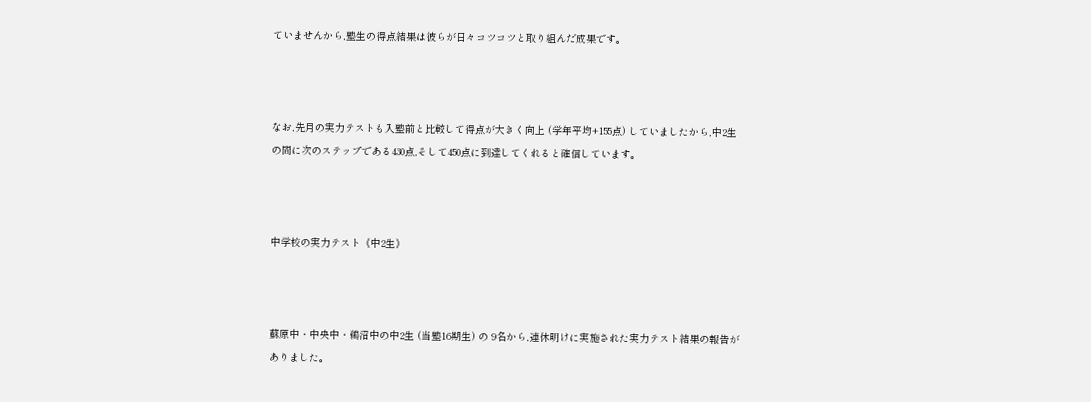ていませんから,塾生の得点結果は彼らが日々コツコツと取り組んだ成果です。



なお,先月の実力テストも入塾前と比較して得点が大きく向上 (学年平均+155点) していましたから,中2生の間に次のステップである430点,そして450点に到達してくれると確信しています。



中学校の実力テスト《中2生》



蘇原中・中央中・鵜沼中の中2生 (当塾16期生) の 9名から,連休明けに実施された実力テスト結果の報告がありました。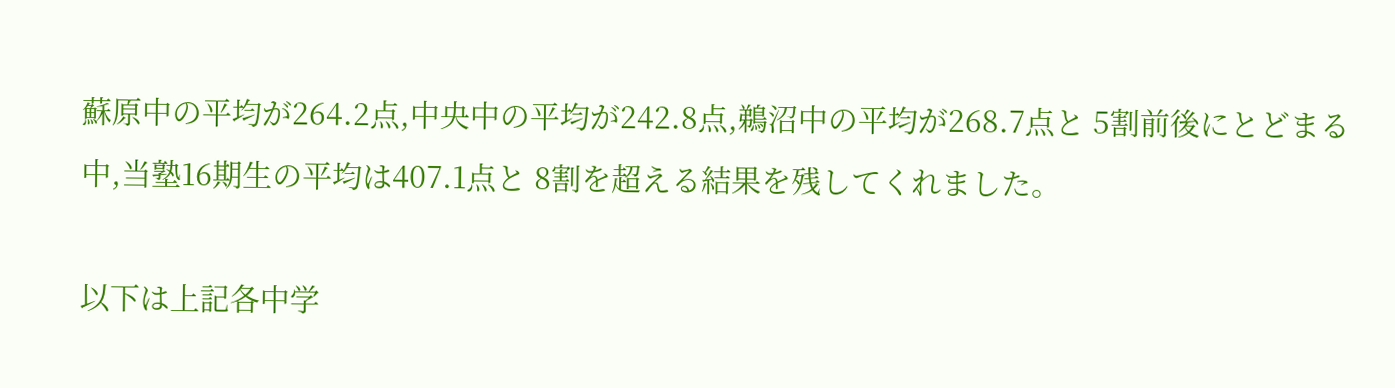蘇原中の平均が264.2点,中央中の平均が242.8点,鵜沼中の平均が268.7点と 5割前後にとどまる中,当塾16期生の平均は407.1点と 8割を超える結果を残してくれました。

以下は上記各中学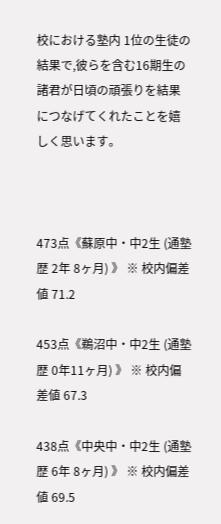校における塾内 1位の生徒の結果で,彼らを含む16期生の諸君が日頃の頑張りを結果につなげてくれたことを嬉しく思います。



473点《蘇原中・中2生 (通塾歴 2年 8ヶ月) 》 ※ 校内偏差値 71.2

453点《鵜沼中・中2生 (通塾歴 0年11ヶ月) 》 ※ 校内偏差値 67.3

438点《中央中・中2生 (通塾歴 6年 8ヶ月) 》 ※ 校内偏差値 69.5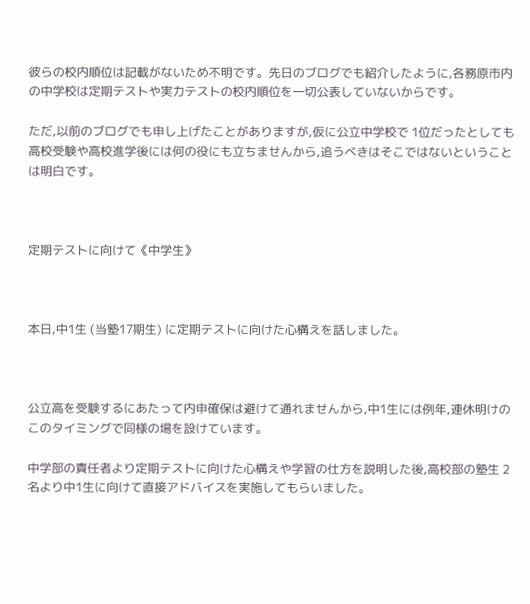彼らの校内順位は記載がないため不明です。先日のブログでも紹介したように,各務原市内の中学校は定期テストや実力テストの校内順位を一切公表していないからです。

ただ,以前のブログでも申し上げたことがありますが,仮に公立中学校で 1位だったとしても高校受験や高校進学後には何の役にも立ちませんから,追うべきはそこではないということは明白です。



定期テストに向けて《中学生》



本日,中1生 (当塾17期生) に定期テストに向けた心構えを話しました。



公立高を受験するにあたって内申確保は避けて通れませんから,中1生には例年,連休明けのこのタイミングで同様の場を設けています。

中学部の責任者より定期テストに向けた心構えや学習の仕方を説明した後,高校部の塾生 2名より中1生に向けて直接アドバイスを実施してもらいました。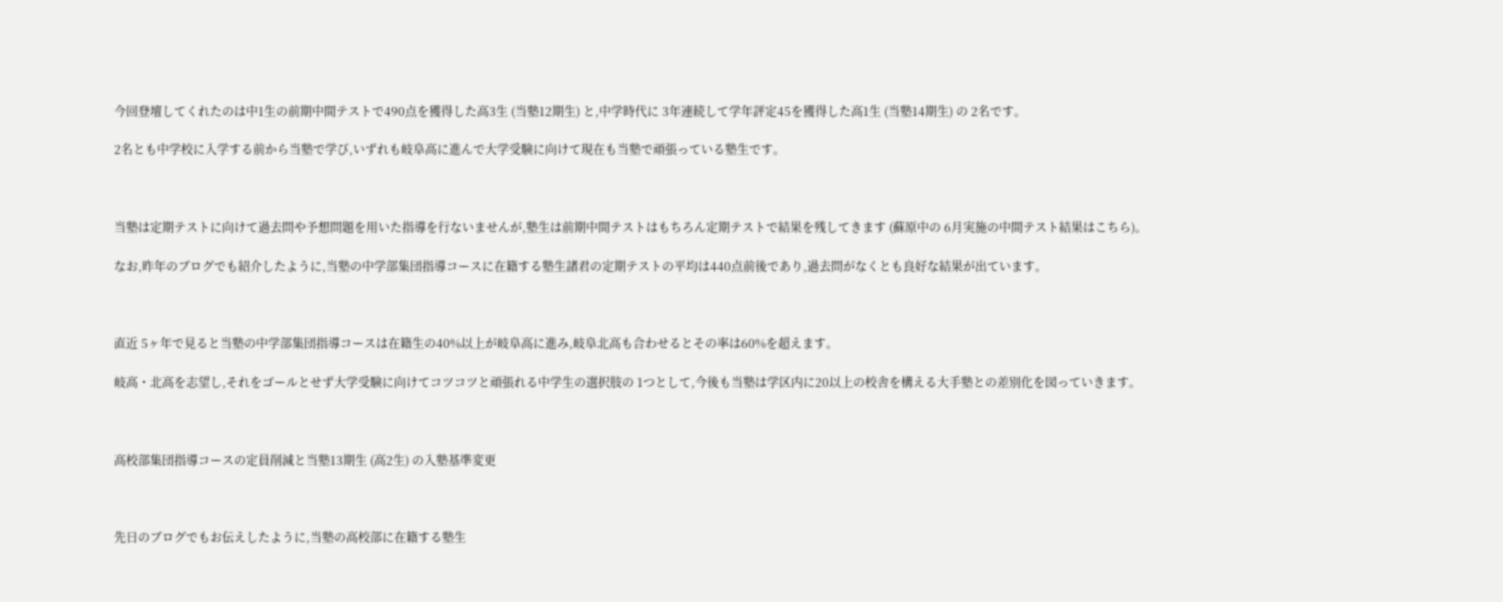今回登壇してくれたのは中1生の前期中間テストで490点を獲得した高3生 (当塾12期生) と,中学時代に 3年連続して学年評定45を獲得した高1生 (当塾14期生) の 2名です。

2名とも中学校に入学する前から当塾で学び,いずれも岐阜高に進んで大学受験に向けて現在も当塾で頑張っている塾生です。



当塾は定期テストに向けて過去問や予想問題を用いた指導を行ないませんが,塾生は前期中間テストはもちろん定期テストで結果を残してきます (蘇原中の 6月実施の中間テスト結果はこちら)。

なお,昨年のブログでも紹介したように,当塾の中学部集団指導コースに在籍する塾生諸君の定期テストの平均は440点前後であり,過去問がなくとも良好な結果が出ています。



直近 5ヶ年で見ると当塾の中学部集団指導コースは在籍生の40%以上が岐阜高に進み,岐阜北高も合わせるとその率は60%を超えます。

岐高・北高を志望し,それをゴールとせず大学受験に向けてコツコツと頑張れる中学生の選択肢の 1つとして,今後も当塾は学区内に20以上の校舎を構える大手塾との差別化を図っていきます。



高校部集団指導コースの定員削減と当塾13期生 (高2生) の入塾基準変更



先日のブログでもお伝えしたように,当塾の高校部に在籍する塾生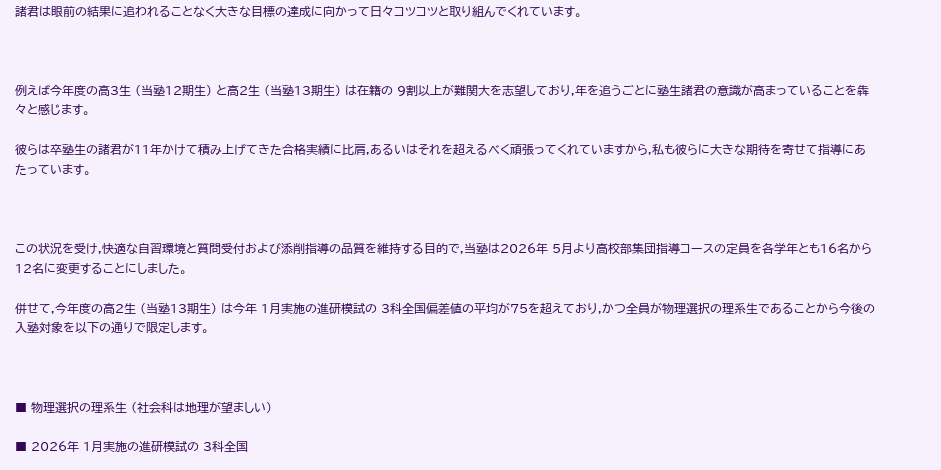諸君は眼前の結果に追われることなく大きな目標の達成に向かって日々コツコツと取り組んでくれています。



例えば今年度の高3生 (当塾12期生) と高2生 (当塾13期生) は在籍の 9割以上が難関大を志望しており,年を追うごとに塾生諸君の意識が高まっていることを犇々と感じます。

彼らは卒塾生の諸君が11年かけて積み上げてきた合格実績に比肩,あるいはそれを超えるべく頑張ってくれていますから,私も彼らに大きな期待を寄せて指導にあたっています。



この状況を受け,快適な自習環境と質問受付および添削指導の品質を維持する目的で,当塾は2026年 5月より高校部集団指導コースの定員を各学年とも16名から12名に変更することにしました。

併せて,今年度の高2生 (当塾13期生) は今年 1月実施の進研模試の 3科全国偏差値の平均が75を超えており,かつ全員が物理選択の理系生であることから今後の入塾対象を以下の通りで限定します。



■ 物理選択の理系生 (社会科は地理が望ましい)

■ 2026年 1月実施の進研模試の 3科全国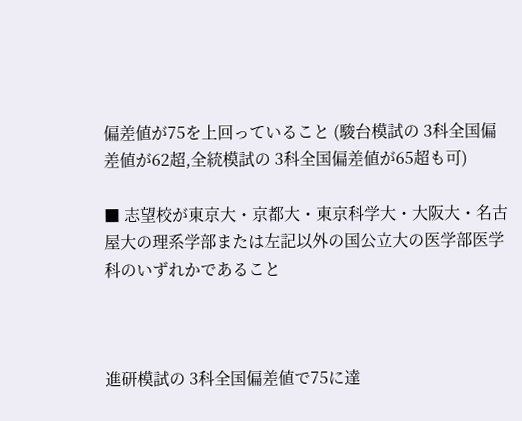偏差値が75を上回っていること (駿台模試の 3科全国偏差値が62超,全統模試の 3科全国偏差値が65超も可)

■ 志望校が東京大・京都大・東京科学大・大阪大・名古屋大の理系学部または左記以外の国公立大の医学部医学科のいずれかであること



進研模試の 3科全国偏差値で75に達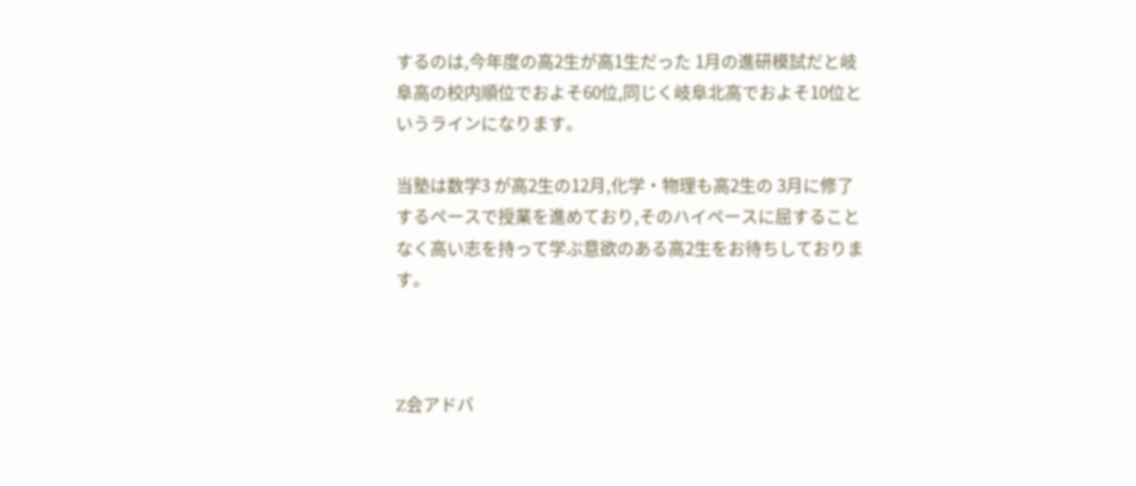するのは,今年度の高2生が高1生だった 1月の進研模試だと岐阜高の校内順位でおよそ60位,同じく岐阜北高でおよそ10位というラインになります。

当塾は数学3 が高2生の12月,化学・物理も高2生の 3月に修了するペースで授業を進めており,そのハイペースに屈することなく高い志を持って学ぶ意欲のある高2生をお待ちしております。



Z会アドバ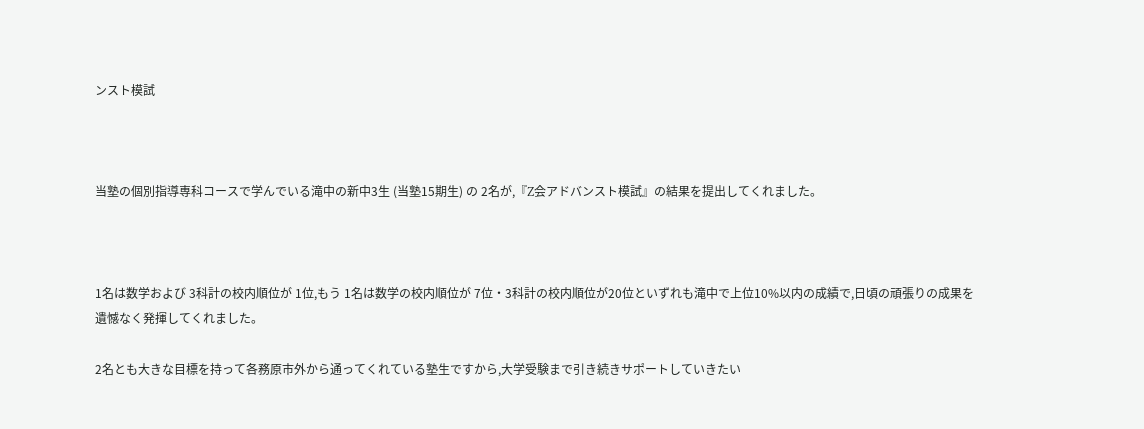ンスト模試



当塾の個別指導専科コースで学んでいる滝中の新中3生 (当塾15期生) の 2名が,『Z会アドバンスト模試』の結果を提出してくれました。



1名は数学および 3科計の校内順位が 1位,もう 1名は数学の校内順位が 7位・3科計の校内順位が20位といずれも滝中で上位10%以内の成績で,日頃の頑張りの成果を遺憾なく発揮してくれました。

2名とも大きな目標を持って各務原市外から通ってくれている塾生ですから,大学受験まで引き続きサポートしていきたい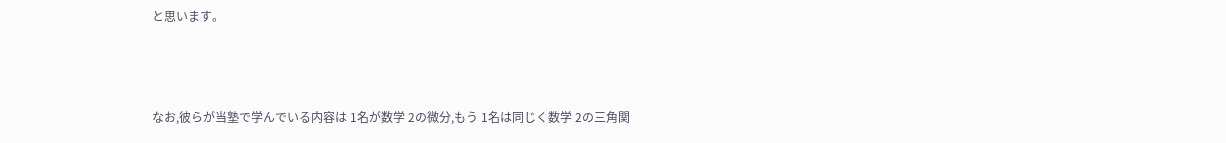と思います。



なお,彼らが当塾で学んでいる内容は 1名が数学 2の微分,もう 1名は同じく数学 2の三角関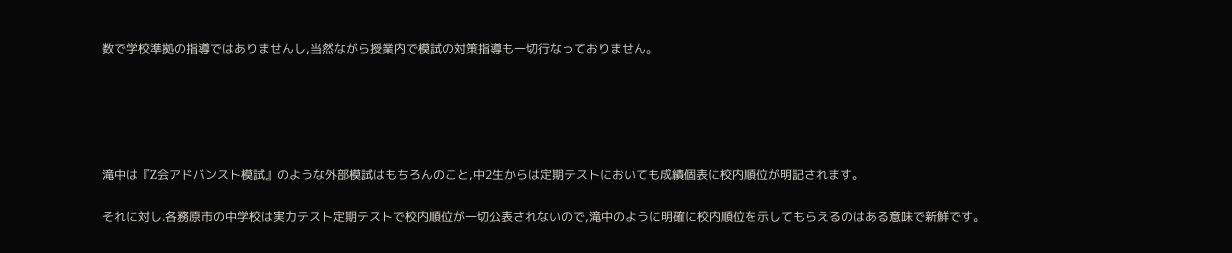数で学校準拠の指導ではありませんし,当然ながら授業内で模試の対策指導も一切行なっておりません。





滝中は『Z会アドバンスト模試』のような外部模試はもちろんのこと,中2生からは定期テストにおいても成績個表に校内順位が明記されます。

それに対し.各務原市の中学校は実力テスト定期テストで校内順位が一切公表されないので,滝中のように明確に校内順位を示してもらえるのはある意味で新鮮です。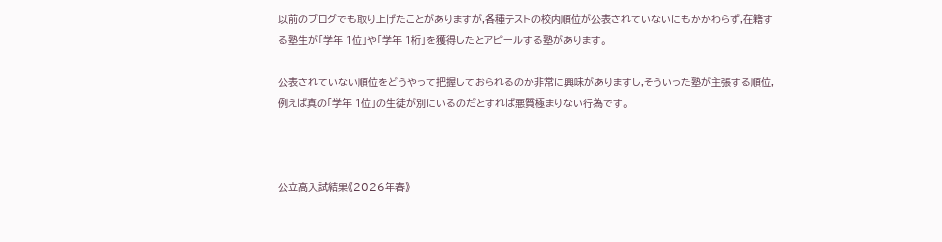以前のブログでも取り上げたことがありますが,各種テストの校内順位が公表されていないにもかかわらず,在籍する塾生が「学年 1位」や「学年 1桁」を獲得したとアピールする塾があります。

公表されていない順位をどうやって把握しておられるのか非常に興味がありますし,そういった塾が主張する順位,例えば真の「学年 1位」の生徒が別にいるのだとすれば悪質極まりない行為です。



公立高入試結果《2026年春》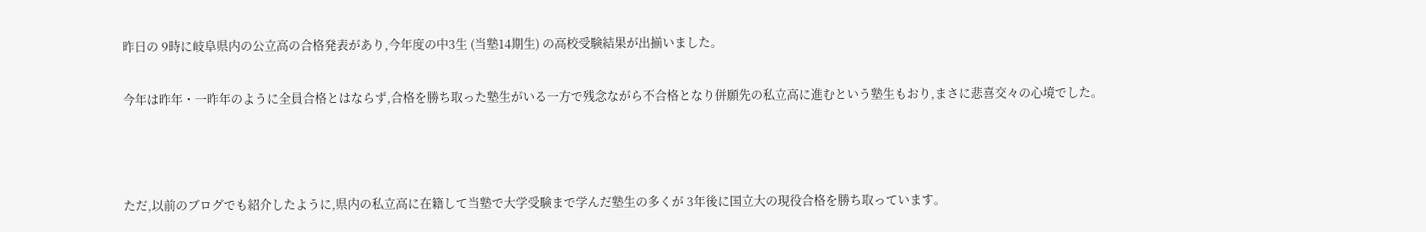昨日の 9時に岐阜県内の公立高の合格発表があり,今年度の中3生 (当塾14期生) の高校受験結果が出揃いました。

今年は昨年・一昨年のように全員合格とはならず,合格を勝ち取った塾生がいる一方で残念ながら不合格となり併願先の私立高に進むという塾生もおり,まさに悲喜交々の心境でした。



ただ,以前のブログでも紹介したように,県内の私立高に在籍して当塾で大学受験まで学んだ塾生の多くが 3年後に国立大の現役合格を勝ち取っています。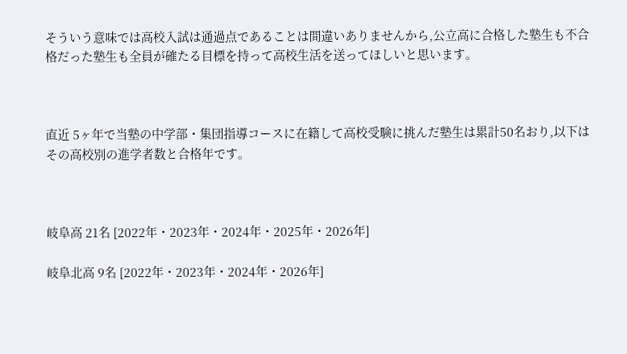そういう意味では高校入試は通過点であることは間違いありませんから,公立高に合格した塾生も不合格だった塾生も全員が確たる目標を持って高校生活を送ってほしいと思います。



直近 5ヶ年で当塾の中学部・集団指導コースに在籍して高校受験に挑んだ塾生は累計50名おり,以下はその高校別の進学者数と合格年です。



岐阜高 21名 [2022年・2023年・2024年・2025年・2026年]

岐阜北高 9名 [2022年・2023年・2024年・2026年]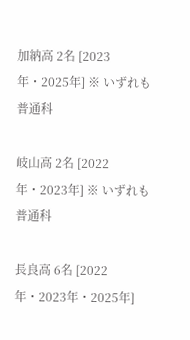加納高 2名 [2023年・2025年] ※ いずれも普通科

岐山高 2名 [2022年・2023年] ※ いずれも普通科

長良高 6名 [2022年・2023年・2025年]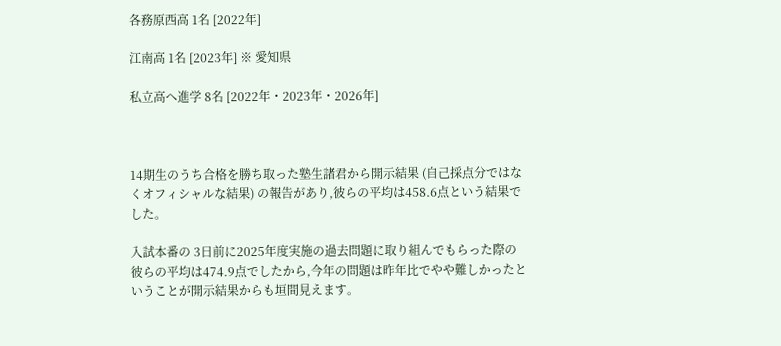各務原西高 1名 [2022年]

江南高 1名 [2023年] ※ 愛知県

私立高へ進学 8名 [2022年・2023年・2026年]



14期生のうち合格を勝ち取った塾生諸君から開示結果 (自己採点分ではなくオフィシャルな結果) の報告があり,彼らの平均は458.6点という結果でした。

入試本番の 3日前に2025年度実施の過去問題に取り組んでもらった際の彼らの平均は474.9点でしたから,今年の問題は昨年比でやや難しかったということが開示結果からも垣間見えます。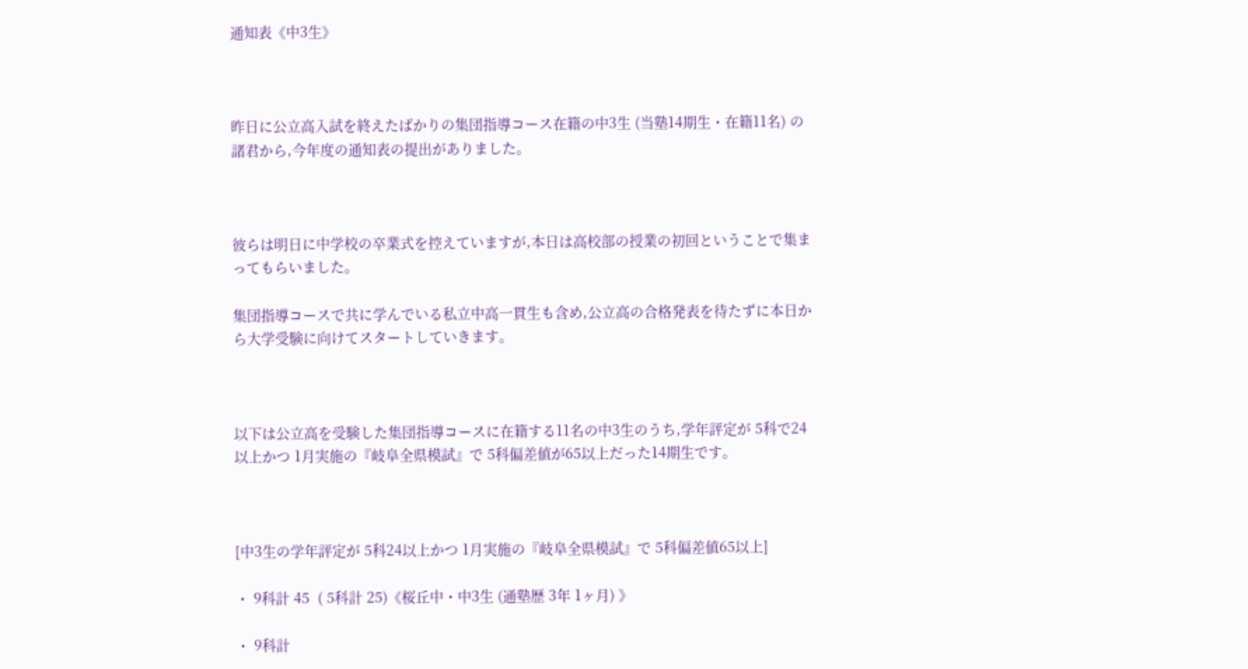通知表《中3生》



昨日に公立高入試を終えたばかりの集団指導コース在籍の中3生 (当塾14期生・在籍11名) の諸君から,今年度の通知表の提出がありました。



彼らは明日に中学校の卒業式を控えていますが,本日は高校部の授業の初回ということで集まってもらいました。

集団指導コースで共に学んでいる私立中高一貫生も含め,公立高の合格発表を待たずに本日から大学受験に向けてスタートしていきます。



以下は公立高を受験した集団指導コースに在籍する11名の中3生のうち,学年評定が 5科で24以上かつ 1月実施の『岐阜全県模試』で 5科偏差値が65以上だった14期生です。



[中3生の学年評定が 5科24以上かつ 1月実施の『岐阜全県模試』で 5科偏差値65以上]

・ 9科計 45  ( 5科計 25)《桜丘中・中3生 (通塾歴 3年 1ヶ月) 》

・ 9科計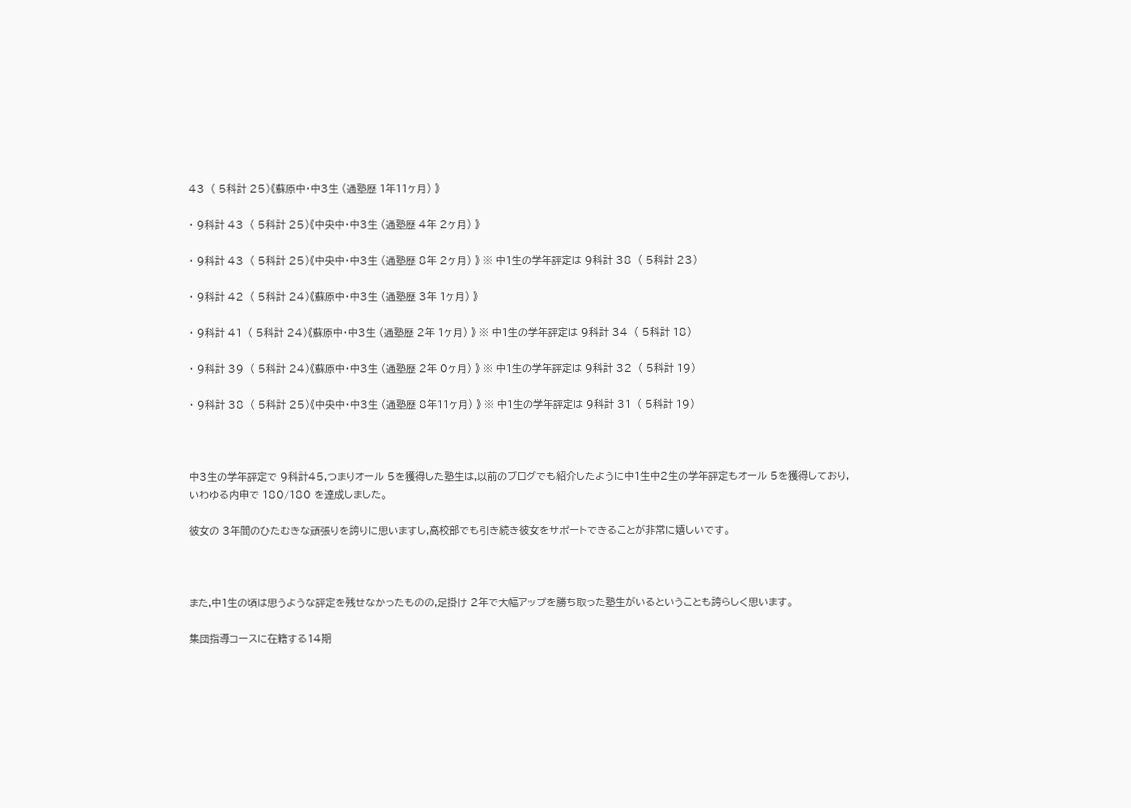43  ( 5科計 25)《蘇原中・中3生 (通塾歴 1年11ヶ月) 》

・ 9科計 43  ( 5科計 25)《中央中・中3生 (通塾歴 4年 2ヶ月) 》

・ 9科計 43  ( 5科計 25)《中央中・中3生 (通塾歴 8年 2ヶ月) 》 ※ 中1生の学年評定は 9科計 38  ( 5科計 23)

・ 9科計 42  ( 5科計 24)《蘇原中・中3生 (通塾歴 3年 1ヶ月) 》

・ 9科計 41  ( 5科計 24)《蘇原中・中3生 (通塾歴 2年 1ヶ月) 》 ※ 中1生の学年評定は 9科計 34  ( 5科計 18)

・ 9科計 39  ( 5科計 24)《蘇原中・中3生 (通塾歴 2年 0ヶ月) 》 ※ 中1生の学年評定は 9科計 32  ( 5科計 19)

・ 9科計 38  ( 5科計 25)《中央中・中3生 (通塾歴 8年11ヶ月) 》 ※ 中1生の学年評定は 9科計 31  ( 5科計 19)



中3生の学年評定で 9科計45,つまりオール 5を獲得した塾生は,以前のブログでも紹介したように中1生中2生の学年評定もオール 5を獲得しており,いわゆる内申で 180/180 を達成しました。

彼女の 3年間のひたむきな頑張りを誇りに思いますし,高校部でも引き続き彼女をサポートできることが非常に嬉しいです。



また,中1生の頃は思うような評定を残せなかったものの,足掛け 2年で大幅アップを勝ち取った塾生がいるということも誇らしく思います。

集団指導コースに在籍する14期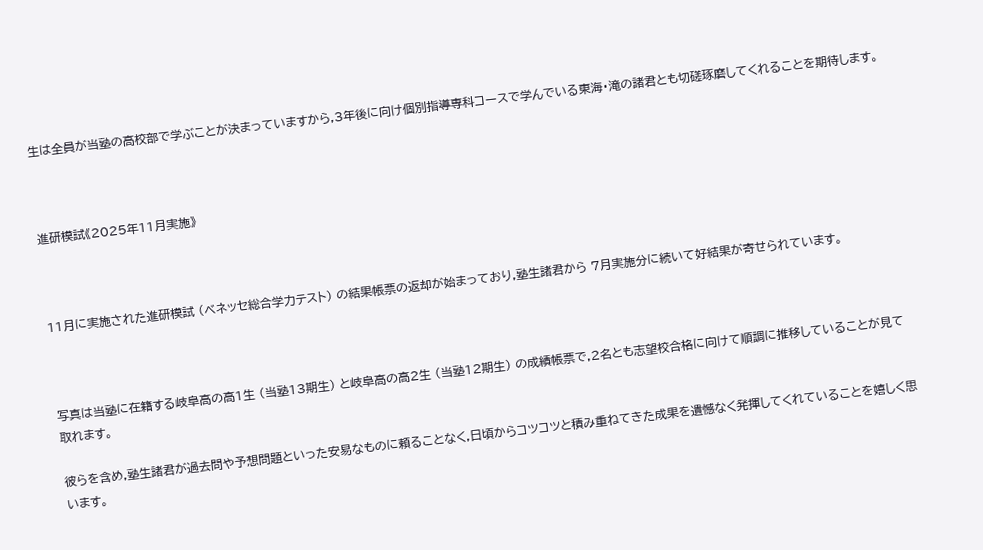生は全員が当塾の高校部で学ぶことが決まっていますから,3年後に向け個別指導専科コースで学んでいる東海・滝の諸君とも切磋琢磨してくれることを期待します。



進研模試《2025年11月実施》



11月に実施された進研模試 (ベネッセ総合学力テスト) の結果帳票の返却が始まっており,塾生諸君から 7月実施分に続いて好結果が寄せられています。



写真は当塾に在籍する岐阜高の高1生 (当塾13期生) と岐阜高の高2生 (当塾12期生) の成績帳票で,2名とも志望校合格に向けて順調に推移していることが見て取れます。

彼らを含め,塾生諸君が過去問や予想問題といった安易なものに頼ることなく,日頃からコツコツと積み重ねてきた成果を遺憾なく発揮してくれていることを嬉しく思います。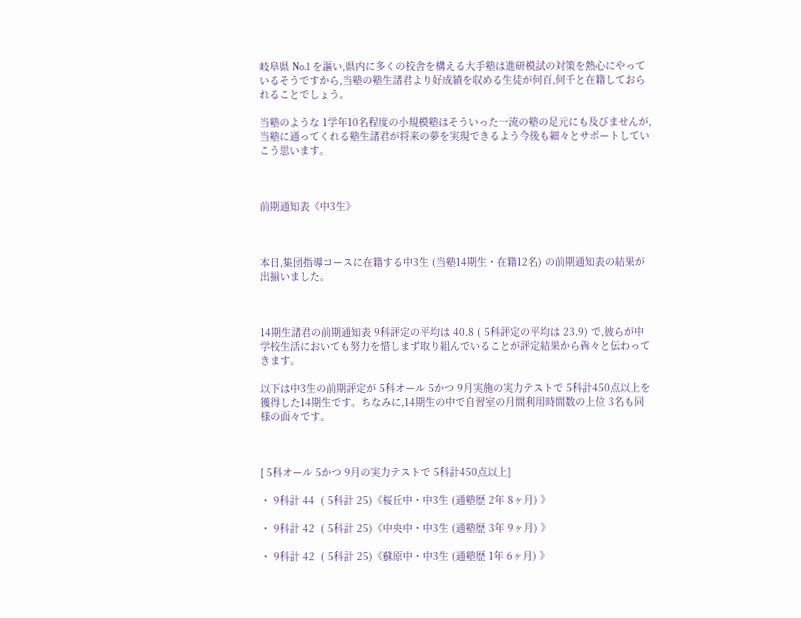岐阜県 No.1 を謳い,県内に多くの校舎を構える大手塾は進研模試の対策を熱心にやっているそうですから,当塾の塾生諸君より好成績を収める生徒が何百,何千と在籍しておられることでしょう。

当塾のような 1学年10名程度の小規模塾はそういった一流の塾の足元にも及びませんが,当塾に通ってくれる塾生諸君が将来の夢を実現できるよう今後も細々とサポートしていこう思います。



前期通知表《中3生》



本日,集団指導コースに在籍する中3生 (当塾14期生・在籍12名) の前期通知表の結果が出揃いました。



14期生諸君の前期通知表 9科評定の平均は 40.8 ( 5科評定の平均は 23.9) で,彼らが中学校生活においても努力を惜しまず取り組んでいることが評定結果から犇々と伝わってきます。

以下は中3生の前期評定が 5科オール 5かつ 9月実施の実力テストで 5科計450点以上を獲得した14期生です。ちなみに,14期生の中で自習室の月間利用時間数の上位 3名も同様の面々です。



[ 5科オール 5かつ 9月の実力テストで 5科計450点以上]

・ 9科計 44  ( 5科計 25)《桜丘中・中3生 (通塾歴 2年 8ヶ月) 》

・ 9科計 42  ( 5科計 25)《中央中・中3生 (通塾歴 3年 9ヶ月) 》

・ 9科計 42  ( 5科計 25)《蘇原中・中3生 (通塾歴 1年 6ヶ月) 》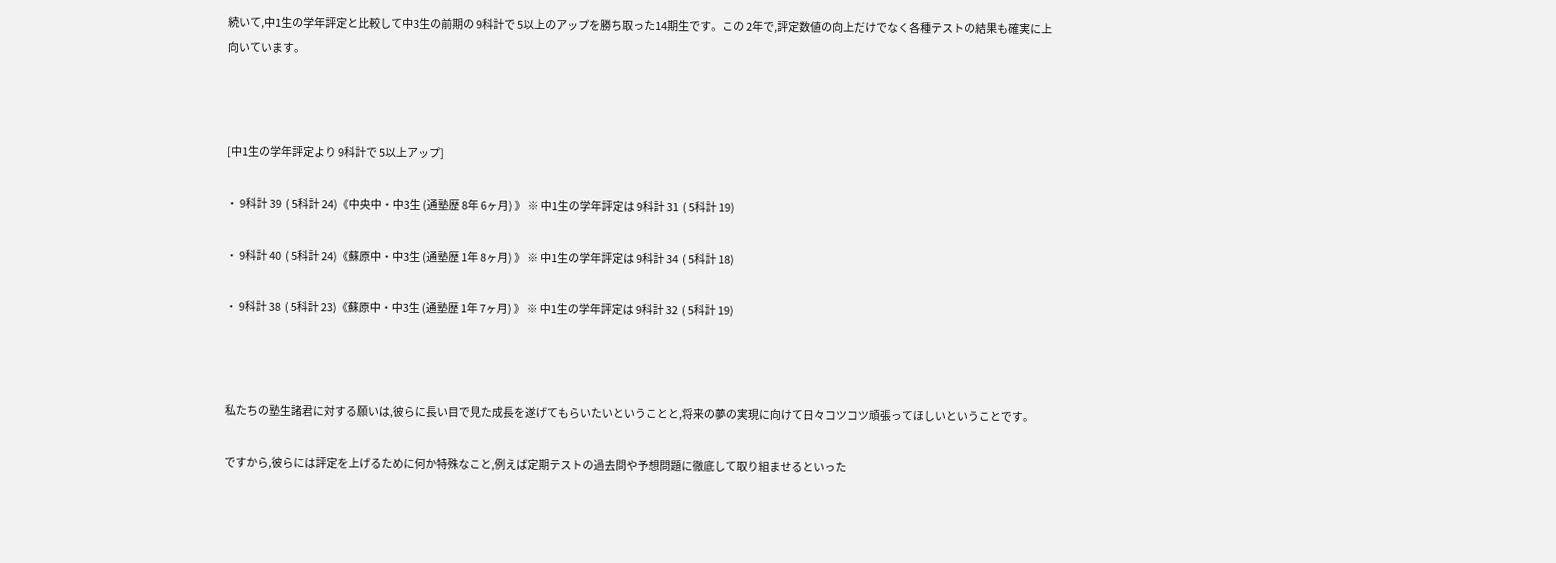続いて,中1生の学年評定と比較して中3生の前期の 9科計で 5以上のアップを勝ち取った14期生です。この 2年で,評定数値の向上だけでなく各種テストの結果も確実に上向いています。



[中1生の学年評定より 9科計で 5以上アップ]

・ 9科計 39  ( 5科計 24)《中央中・中3生 (通塾歴 8年 6ヶ月) 》 ※ 中1生の学年評定は 9科計 31  ( 5科計 19)

・ 9科計 40  ( 5科計 24)《蘇原中・中3生 (通塾歴 1年 8ヶ月) 》 ※ 中1生の学年評定は 9科計 34  ( 5科計 18)

・ 9科計 38  ( 5科計 23)《蘇原中・中3生 (通塾歴 1年 7ヶ月) 》 ※ 中1生の学年評定は 9科計 32  ( 5科計 19)



私たちの塾生諸君に対する願いは,彼らに長い目で見た成長を遂げてもらいたいということと,将来の夢の実現に向けて日々コツコツ頑張ってほしいということです。

ですから,彼らには評定を上げるために何か特殊なこと,例えば定期テストの過去問や予想問題に徹底して取り組ませるといった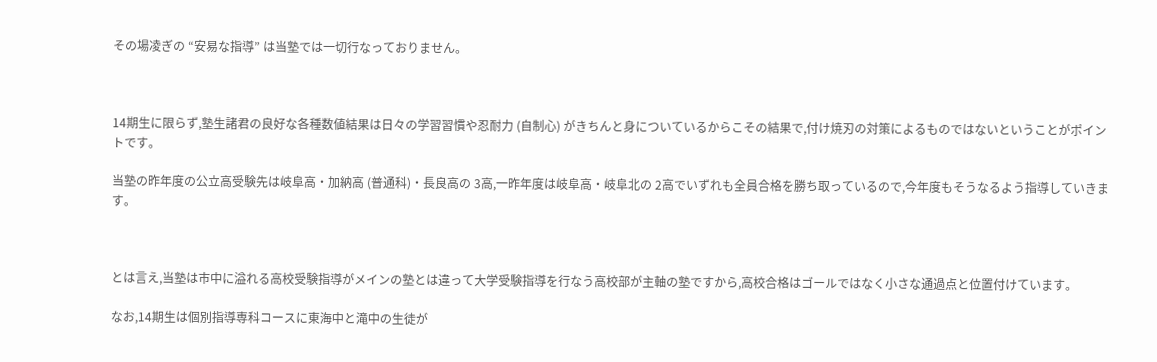その場凌ぎの “安易な指導” は当塾では一切行なっておりません。



14期生に限らず,塾生諸君の良好な各種数値結果は日々の学習習慣や忍耐力 (自制心) がきちんと身についているからこその結果で,付け焼刃の対策によるものではないということがポイントです。

当塾の昨年度の公立高受験先は岐阜高・加納高 (普通科)・長良高の 3高,一昨年度は岐阜高・岐阜北の 2高でいずれも全員合格を勝ち取っているので,今年度もそうなるよう指導していきます。



とは言え,当塾は市中に溢れる高校受験指導がメインの塾とは違って大学受験指導を行なう高校部が主軸の塾ですから,高校合格はゴールではなく小さな通過点と位置付けています。

なお,14期生は個別指導専科コースに東海中と滝中の生徒が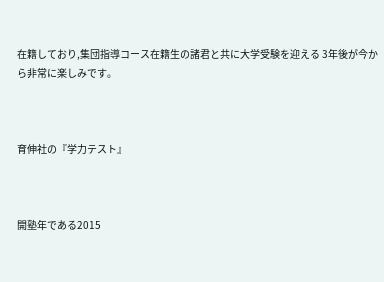在籍しており,集団指導コース在籍生の諸君と共に大学受験を迎える 3年後が今から非常に楽しみです。



育伸社の『学力テスト』



開塾年である2015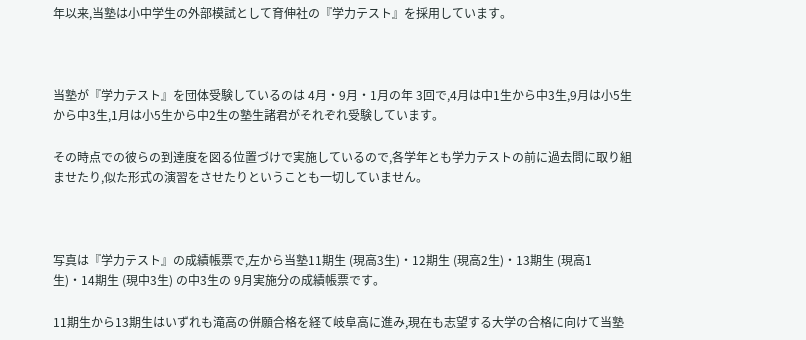年以来,当塾は小中学生の外部模試として育伸社の『学力テスト』を採用しています。



当塾が『学力テスト』を団体受験しているのは 4月・9月・1月の年 3回で,4月は中1生から中3生,9月は小5生から中3生,1月は小5生から中2生の塾生諸君がそれぞれ受験しています。

その時点での彼らの到達度を図る位置づけで実施しているので,各学年とも学力テストの前に過去問に取り組ませたり,似た形式の演習をさせたりということも一切していません。



写真は『学力テスト』の成績帳票で,左から当塾11期生 (現高3生)・12期生 (現高2生)・13期生 (現高1生)・14期生 (現中3生) の中3生の 9月実施分の成績帳票です。

11期生から13期生はいずれも滝高の併願合格を経て岐阜高に進み,現在も志望する大学の合格に向けて当塾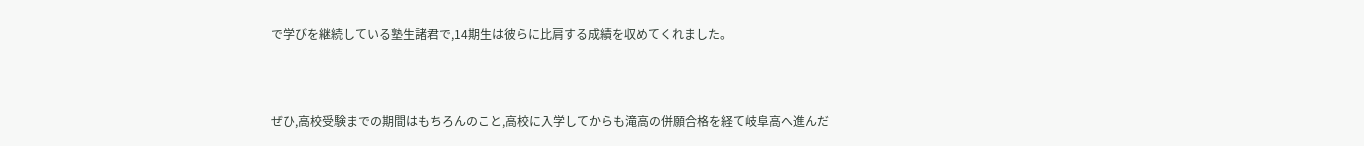で学びを継続している塾生諸君で,14期生は彼らに比肩する成績を収めてくれました。



ぜひ,高校受験までの期間はもちろんのこと,高校に入学してからも滝高の併願合格を経て岐阜高へ進んだ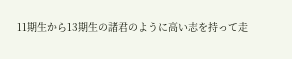11期生から13期生の諸君のように高い志を持って走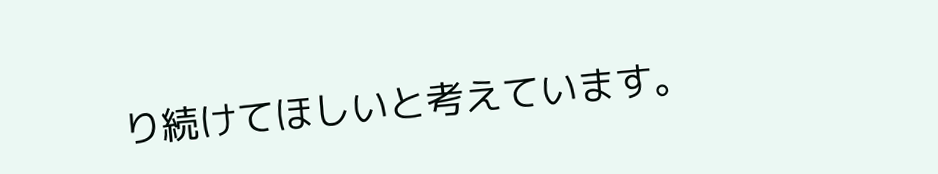り続けてほしいと考えています。